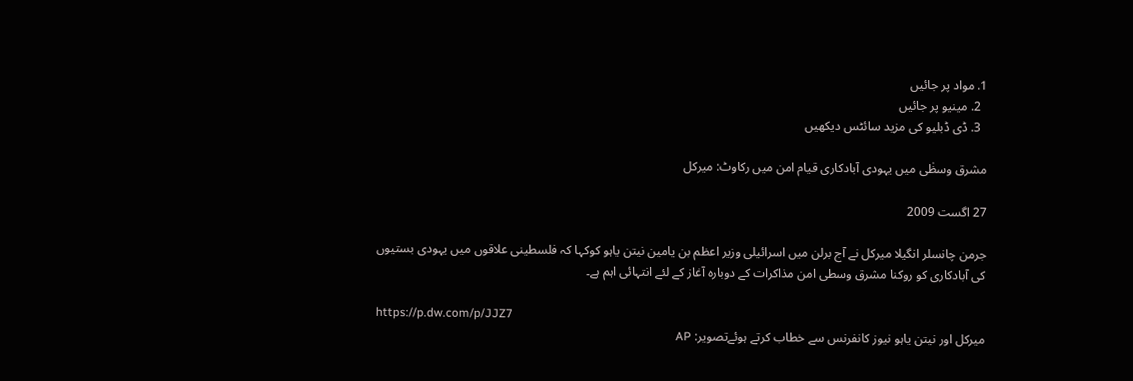1. مواد پر جائیں
  2. مینیو پر جائیں
  3. ڈی ڈبلیو کی مزید سائٹس دیکھیں

مشرق وسظٰی میں یہودی آبادکاری قیام امن میں رکاوٹ: میرکل

27 اگست 2009

جرمن چانسلر انگیلا میرکل نے آج برلن میں اسرائیلی وزیر اعظم بن يامين نيتن ياہو کوکہا کہ فلسطينی علاقوں ميں يہودی بستيوں کی آبادکاری کو روکنا مشرق وسطی امن مذاکرات کے دوبارہ آغاز کے لئے انتہائی اہم ہے۔

https://p.dw.com/p/JJZ7
میرکل اور نیتن یاہو نیوز کانفرنس سے خطاب کرتے ہوئےتصویر: AP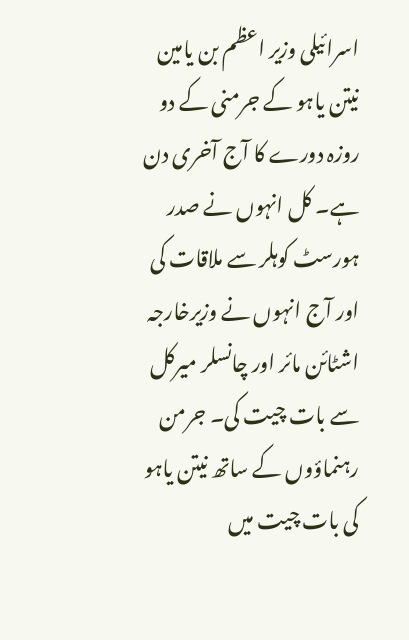اسرائيلی وزير اعظم بن يامين نيتن ياہو کے جرمنی کے دو روزہ دورے کا آج آخری دن ہے۔ کل انہوں نے صدر ہورسٹ کوہلر سے ملاقات کی اور آج انہوں نے وزيرخارجہ اشٹائن مائر اور چانسلر ميرکل سے بات چيت کی۔ جرمن رہنماؤوں کے ساتھ نيتن ياہو کی بات چيت ميں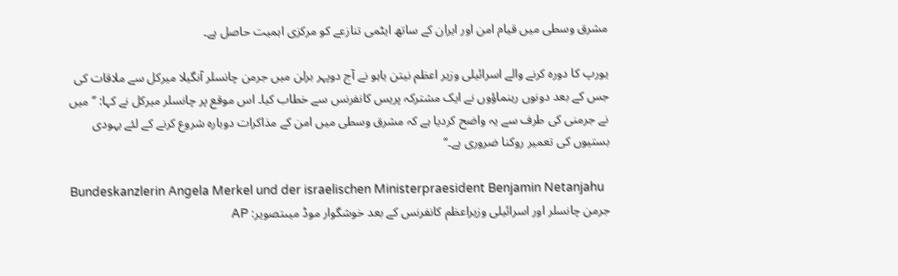مشرق وسطی ميں قيام امن اور ايران کے ساتھ ايٹمی تنازعے کو مرکزی اہميت حاصل ہے۔

یورپ کا دورہ کرنے والے اسرائيلی وزير اعظم نيتن ياہو نے آج دوپہر برلن ميں جرمن چانسلر آنگيلا ميرکل سے ملاقات کی جس کے بعد دونوں رہنماؤوں نے ايک مشترکہ پريس کانفرنس سے خطاب کيا۔ اس موقع پر چانسلر ميرکل نے کہا: ’’ميں نے جرمنی کی طرف سے يہ واضح کرديا ہے کہ مشرق وسطی ميں امن کے مذاکرات دوبارہ شروع کرنے کے لئے يہودی بستيوں کی تعمير روکنا ضروری ہے۔‘‘

Bundeskanzlerin Angela Merkel und der israelischen Ministerpraesident Benjamin Netanjahu
جرمن چانسلر اور اسرائیلی وزیراعظم کانفرنس کے بعد خوشگوار موڈ میںتصویر: AP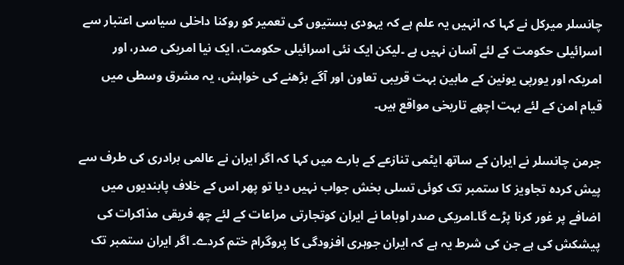چانسلر ميرکل نے کہا کہ انہيں يہ علم ہے کہ يہودی بستيوں کی تعمير کو روکنا داخلی سياسی اعتبار سے اسرائيلی حکومت کے لئے آسان نہيں ہے ۔ليکن ايک نئی اسرائيلی حکومت، ايک نيا امريکی صدر، اور امريکہ اور يورپی يونين کے مابين بہت قريبی تعاون اور آگے بڑھنے کی خواہش، يہ مشرق وسطی ميں قيام امن کے لئے بہت اچھے تاريخی مواقع ہيں۔

جرمن چانسلر نے ايران کے ساتھ ايٹمی تنازعے کے بارے ميں کہا کہ اگر ايران نے عالمی برادری کی طرف سے پيش کردہ تجاويز کا ستمبر تک کوئی تسلی بخش جواب نہيں ديا تو پھر اس کے خلاف پابنديوں ميں اضافے پر غور کرنا پڑے گا۔امريکی صدر اوباما نے ايران کوتجارتی مراعات کے لئے چھ فريقی مذاکرات کی پيشکش کی ہے جن کی شرط يہ ہے کہ ايران جوہری افزودگی کا پروگرام ختم کردے۔ اگر ايران ستمبر تک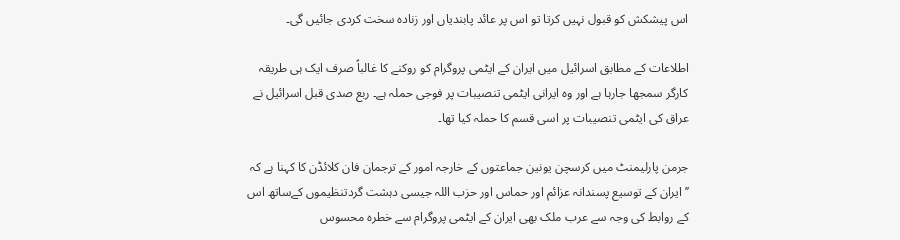اس پيشکش کو قبول نہيں کرتا تو اس پر عائد پابندياں اور زنادہ سخت کردی جائيں گی۔

اطلاعات کے مطابق اسرائيل ميں ايران کے ايٹمی پروگرام کو روکنے کا غالباً صرف ايک ہی طريقہ کارگر سمجھا جارہا ہے اور وہ ايرانی ايٹمی تنصيبات پر فوجی حملہ ہے۔ ربع صدی قبل اسرائيل نے عراق کی ايٹمی تنصيبات پر اسی قسم کا حملہ کيا تھا۔

جرمن پارليمنٹ ميں کرسچن يونين جماعتوں کے خارجہ امور کے ترجمان فان کلائڈن کا کہنا ہے کہ ’’ايران کے توسيع پسندانہ عزائم اور حماس اور حزب اللہ جيسی دہشت گردتنظيموں کےساتھ اس کے روابط کی وجہ سے عرب ملک بھی ايران کے ايٹمی پروگرام سے خطرہ محسوس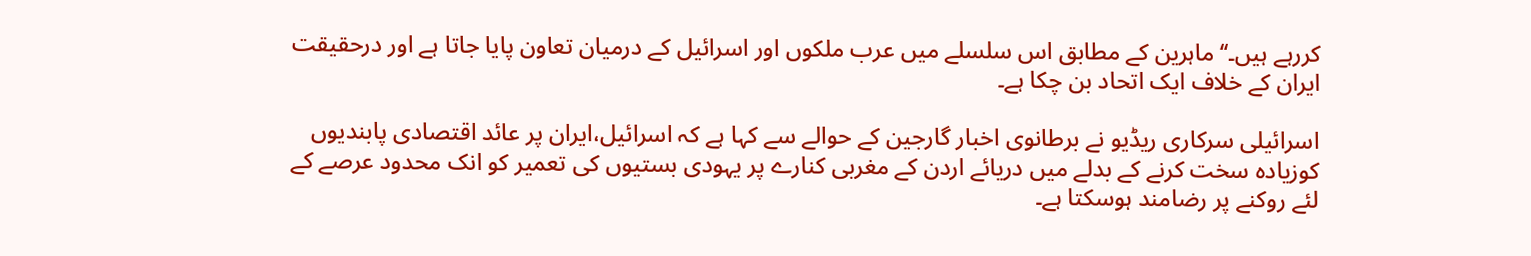کررہے ہيں۔‘‘ ماہرين کے مطابق اس سلسلے ميں عرب ملکوں اور اسرائيل کے درميان تعاون پايا جاتا ہے اور درحقيقت ايران کے خلاف ايک اتحاد بن چکا ہے۔

اسرائيلی سرکاری ريڈيو نے برطانوی اخبار گارجين کے حوالے سے کہا ہے کہ اسرائيل،ايران پر عائد اقتصادی پابنديوں کوزيادہ سخت کرنے کے بدلے ميں دريائے اردن کے مغربی کنارے پر يہودی بستيوں کی تعمير کو انک محدود عرصے کے لئے روکنے پر رضامند ہوسکتا ہے۔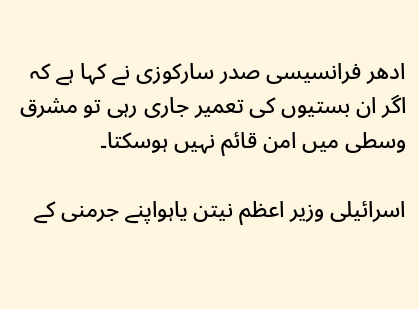ادھر فرانسيسی صدر سارکوزی نے کہا ہے کہ اگر ان بستيوں کی تعمير جاری رہی تو مشرق وسطی ميں امن قائم نہيں ہوسکتا۔

اسرائيلی وزير اعظم نيتن ياہواپنے جرمنی کے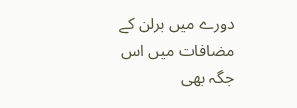دورے ميں برلن کے مضافات ميں اس جگہ بھی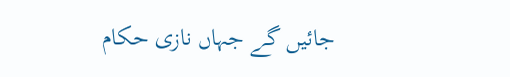جائيں گے جہاں نازی حکام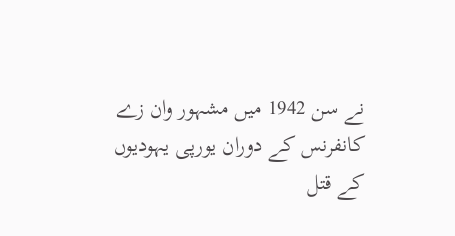نے سن 1942 ميں مشہور وان زے کانفرنس کے دوران يورپی يہوديوں کے قتل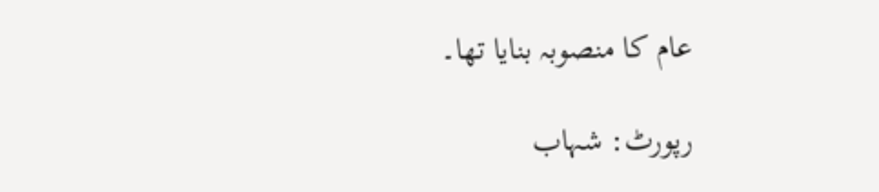عام کا منصوبہ بنايا تھا۔

رپورٹ: شہاب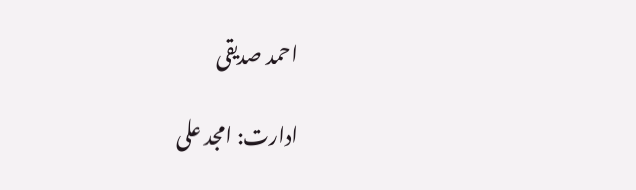احمد صدیقی

ادارت: امجد علی